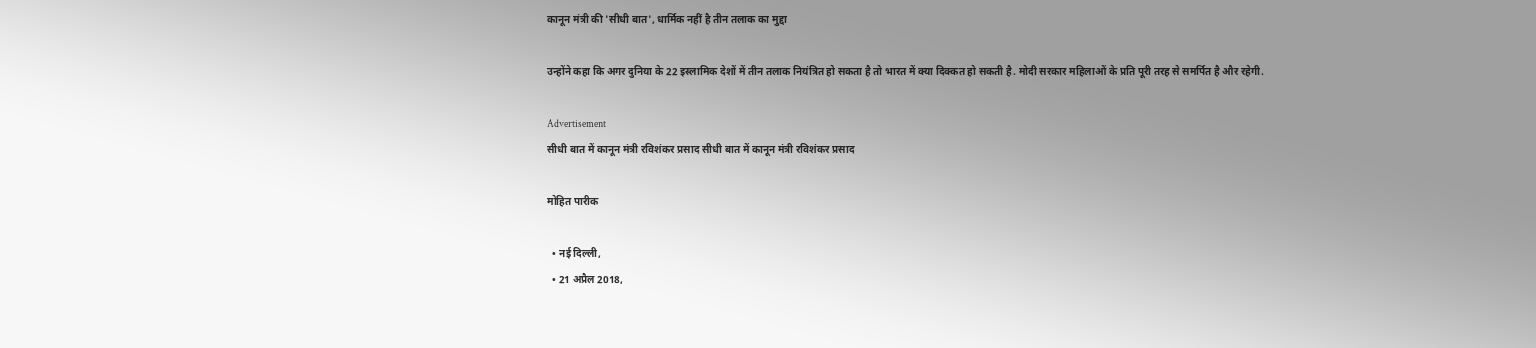कानून मंत्री की 'सीधी बात', धार्मिक नहीं है तीन तलाक का मुद्दा

उन्होंने कहा कि अगर दुनिया के 22 इस्लामिक देशों में तीन तलाक नियंत्रित हो सकता है तो भारत में क्या दिक्कत हो सकती है. मोदी सरकार महिलाओं के प्रति पूरी तरह से समर्पित है और रहेगी.

Advertisement
सीधी बात में कानून मंत्री रविशंकर प्रसाद सीधी बात में कानून मंत्री रविशंकर प्रसाद

मोहित पारीक

  • नई दिल्ली,
  • 21 अप्रैल 2018,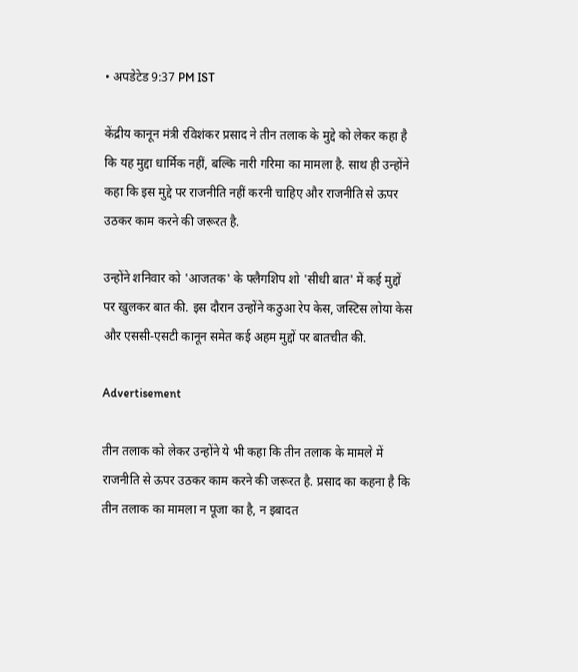• अपडेटेड 9:37 PM IST

केंद्रीय कानून मंत्री रविशंकर प्रसाद ने तीन तलाक के मुद्दे को लेकर कहा है कि यह मुद्दा धार्मिक नहीं, बल्कि नारी गरिमा का मामला है. साथ ही उन्होंने कहा कि इस मुद्दे पर राजनीति नहीं करनी चाहिए और राजनीति से ऊपर उठकर काम करने की जरूरत है.

उन्होंने शनिवार को 'आजतक' के फ्लैगशिप शो 'सीधी बात' में कई मुद्दों पर खुलकर बात की. इस दौरान उन्होंने कठुआ रेप केस, जस्टिस लोया केस और एससी-एसटी कानून समेत कई अहम मुद्दों पर बातचीत की.

Advertisement

तीन तलाक को लेकर उन्होंने ये भी कहा कि तीन तलाक के मामले में राजनीति से ऊपर उठकर काम करने की जरूरत है. प्रसाद का कहना है कि तीन तलाक का मामला न पूजा का है, न इबादत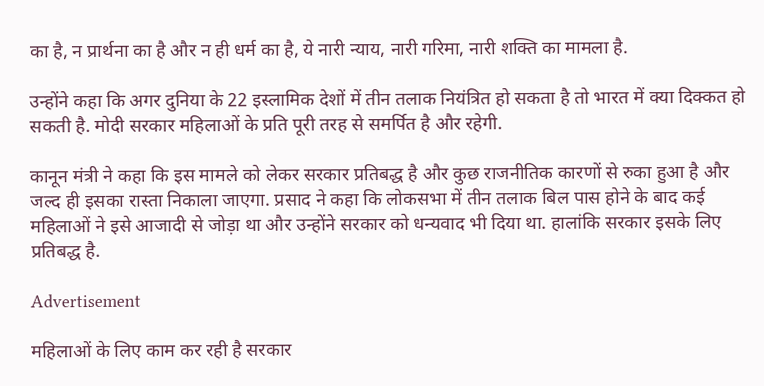का है, न प्रार्थना का है और न ही धर्म का है, ये नारी न्याय, नारी गरिमा, नारी शक्ति का मामला है.

उन्होंने कहा कि अगर दुनिया के 22 इस्लामिक देशों में तीन तलाक नियंत्रित हो सकता है तो भारत में क्या दिक्कत हो सकती है. मोदी सरकार महिलाओं के प्रति पूरी तरह से समर्पित है और रहेगी.

कानून मंत्री ने कहा कि इस मामले को लेकर सरकार प्रतिबद्ध है और कुछ राजनीतिक कारणों से रुका हुआ है और जल्द ही इसका रास्ता निकाला जाएगा. प्रसाद ने कहा कि लोकसभा में तीन तलाक बिल पास होने के बाद कई महिलाओं ने इसे आजादी से जोड़ा था और उन्होंने सरकार को धन्यवाद भी दिया था. हालांकि सरकार इसके लिए प्रतिबद्ध है.

Advertisement

महिलाओं के लिए काम कर रही है सरकार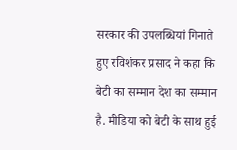सरकार की उपलब्धियां गिनाते हुए रविशंकर प्रसाद ने कहा कि बेटी का सम्मान देश का सम्मान है. मीडिया को बेटी के साथ हुई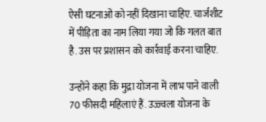ऐसी घटनाओं को नहीं दिखाना चाहिए. चार्जशीट में पीड़िता का नाम लिया गया जो कि गलत बात है. उस पर प्रशासन को कार्रवाई करना चाहिए.

उन्होंने कहा कि मुद्रा योजना में लाभ पाने वाली 70 फीसदी महिलाएं हैं. उज्ज्वला योजना के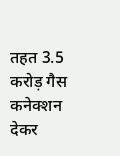तहत 3.5 करोड़ गैस कनेक्शन देकर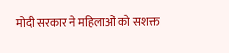मोदी सरकार ने महिलाओं को सशक्त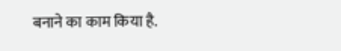बनाने का काम किया है.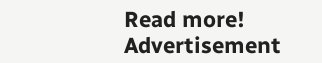Read more!
Advertisement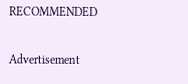RECOMMENDED

Advertisement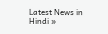Latest News in Hindi »